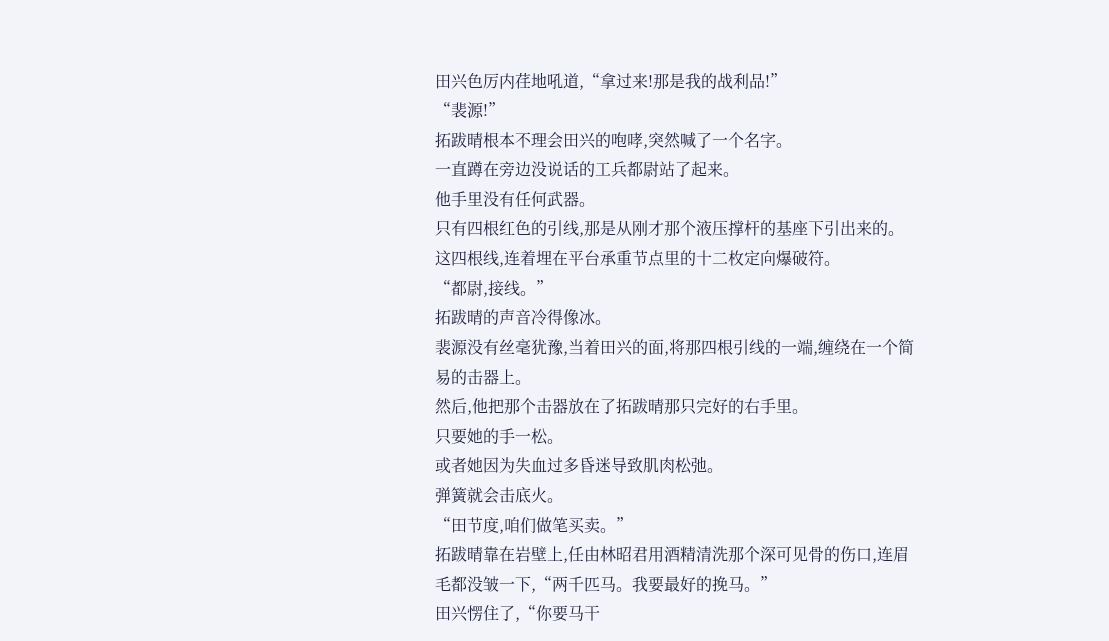田兴色厉内荏地吼道,“拿过来!那是我的战利品!”
“裴源!”
拓跋晴根本不理会田兴的咆哮,突然喊了一个名字。
一直蹲在旁边没说话的工兵都尉站了起来。
他手里没有任何武器。
只有四根红色的引线,那是从刚才那个液压撑杆的基座下引出来的。
这四根线,连着埋在平台承重节点里的十二枚定向爆破符。
“都尉,接线。”
拓跋晴的声音冷得像冰。
裴源没有丝毫犹豫,当着田兴的面,将那四根引线的一端,缠绕在一个简易的击器上。
然后,他把那个击器放在了拓跋晴那只完好的右手里。
只要她的手一松。
或者她因为失血过多昏迷导致肌肉松弛。
弹簧就会击底火。
“田节度,咱们做笔买卖。”
拓跋晴靠在岩壁上,任由林昭君用酒精清洗那个深可见骨的伤口,连眉毛都没皱一下,“两千匹马。我要最好的挽马。”
田兴愣住了,“你要马干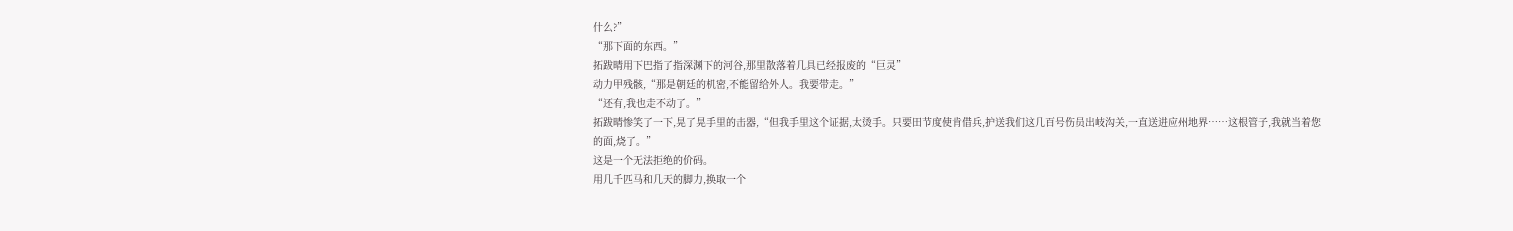什么?”
“那下面的东西。”
拓跋晴用下巴指了指深渊下的河谷,那里散落着几具已经报废的“巨灵”
动力甲残骸,“那是朝廷的机密,不能留给外人。我要带走。”
“还有,我也走不动了。”
拓跋晴惨笑了一下,晃了晃手里的击器,“但我手里这个证据,太烫手。只要田节度使肯借兵,护送我们这几百号伤员出岐沟关,一直送进应州地界……这根管子,我就当着您的面,烧了。”
这是一个无法拒绝的价码。
用几千匹马和几天的脚力,换取一个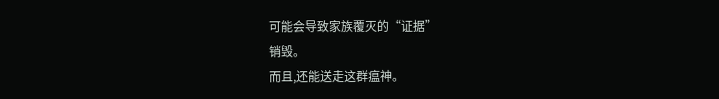可能会导致家族覆灭的“证据”
销毁。
而且,还能送走这群瘟神。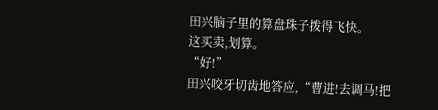田兴脑子里的算盘珠子拨得飞快。
这买卖,划算。
“好!”
田兴咬牙切齿地答应,“曹进!去调马!把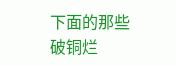下面的那些破铜烂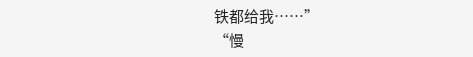铁都给我……”
“慢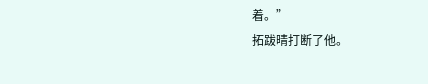着。”
拓跋晴打断了他。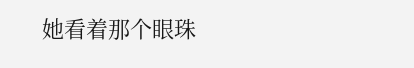她看着那个眼珠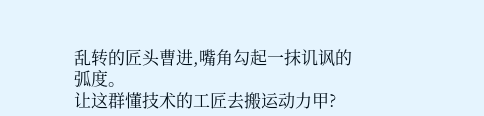乱转的匠头曹进,嘴角勾起一抹讥讽的弧度。
让这群懂技术的工匠去搬运动力甲?